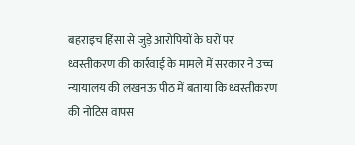बहराइच हिंसा से जुड़े आरोपियों के घरों पर ध्वस्तीकरण की कार्रवाई के मामले में सरकार ने उच्च न्यायालय की लखनऊ पीठ में बताया कि ध्वस्तीकरण की नोटिस वापस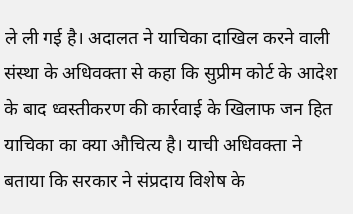ले ली गई है। अदालत ने याचिका दाखिल करने वाली संस्था के अधिवक्ता से कहा कि सुप्रीम कोर्ट के आदेश के बाद ध्वस्तीकरण की कार्रवाई के खिलाफ जन हित याचिका का क्या औचित्य है। याची अधिवक्ता ने बताया कि सरकार ने संप्रदाय विशेष के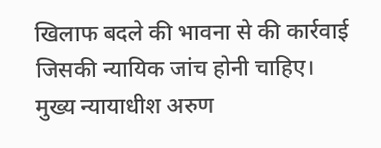खिलाफ बदले की भावना से की कार्रवाई जिसकी न्यायिक जांच होनी चाहिए। मुख्य न्यायाधीश अरुण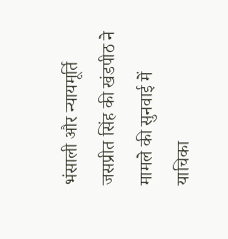भंसाली और न्यायमूर्ति जसप्रीत सिंह की खंडपीठ ने मामले की सुनवाई में याचिका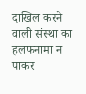दाखिल करने वाली संस्था का हलफनामा न पाकर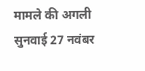मामले की अगली सुनवाई 27 नवंबर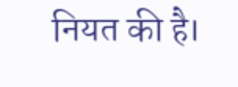नियत की है।